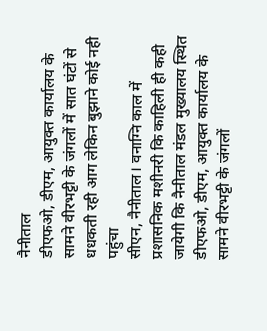नैनीताल
डीएफओ, डीएम, आयुक्त कार्यालय के सामने वीरभट्टी के जंगलों में सात घंटों से धधकती रही आग लेकिन बुझाने कोई नही पहुंचा
सीएन, नैनीताल। वनाग्नि काल में प्रशासनिक मशीनरी कि काहिली ही कही जायेगी कि नैनीताल मंडल मुख्यालय स्थित डीएफओ, डीएम, आयुक्त कार्यालय के सामने वीरभट्टी के जंगलों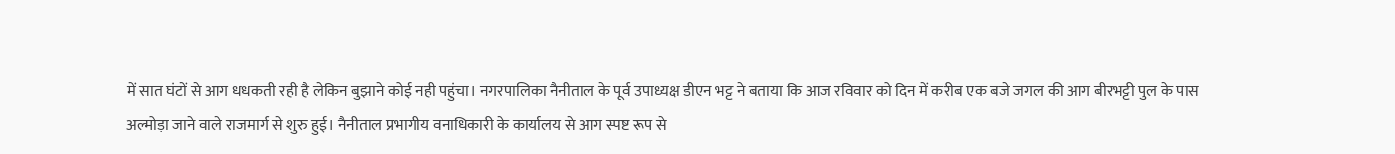में सात घंटों से आग धधकती रही है लेकिन बुझाने कोई नही पहुंचा। नगरपालिका नैनीताल के पूर्व उपाध्यक्ष डीएन भट्ट ने बताया कि आज रविवार को दिन में करीब एक बजे जगल की आग बीरभट्टी पुल के पास अल्मोड़ा जाने वाले राजमार्ग से शुरु हुई। नैनीताल प्रभागीय वनाधिकारी के कार्यालय से आग स्पष्ट रूप से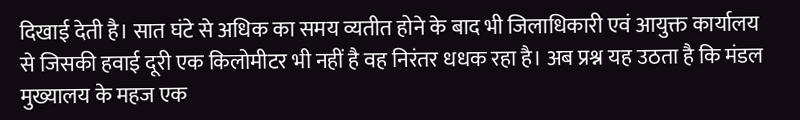दिखाई देती है। सात घंटे से अधिक का समय व्यतीत होने के बाद भी जिलाधिकारी एवं आयुक्त कार्यालय से जिसकी हवाई दूरी एक किलोमीटर भी नहीं है वह निरंतर धधक रहा है। अब प्रश्न यह उठता है कि मंडल मुख्यालय के महज एक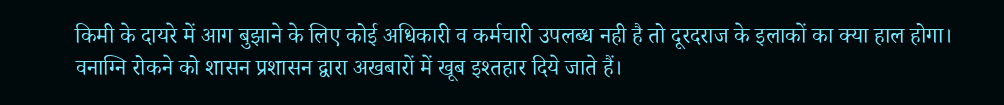किमी के दायरे में आग बुझाने के लिए कोई अधिकारी व कर्मचारी उपलब्ध नही है तो दूरदराज के इलाकों का क्या हाल होगा। वनाग्नि रोकने को शासन प्रशासन द्वारा अखबारों में खूब इश्तहार दिये जाते हैं।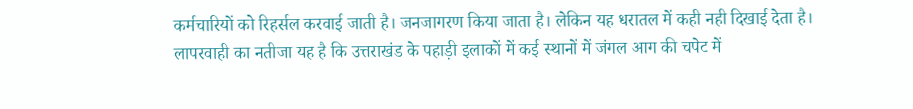कर्मचारियों को रिहर्सल करवाई जाती है। जनजागरण किया जाता है। लेकिन यह धरातल में कही नही दिखाई देता है। लापरवाही का नतीजा यह है कि उत्तराखंड के पहाड़ी इलाकों में कई स्थानों में जंगल आग की चपेट में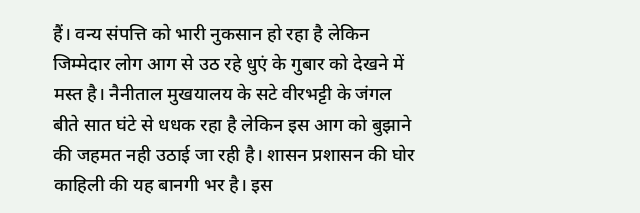हैं। वन्य संपत्ति को भारी नुकसान हो रहा है लेकिन जिम्मेदार लोग आग से उठ रहे धुएं के गुबार को देखने में मस्त है। नैनीताल मुखयालय के सटे वीरभट्टी के जंगल बीते सात घंटे से धधक रहा है लेकिन इस आग को बुझाने की जहमत नही उठाई जा रही है। शासन प्रशासन की घोर काहिली की यह बानगी भर है। इस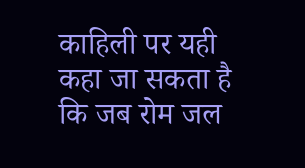काहिली पर यही कहा जा सकता है कि जब रोम जल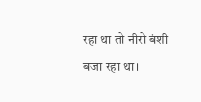रहा था तो नीरो बंशी बजा रहा था।